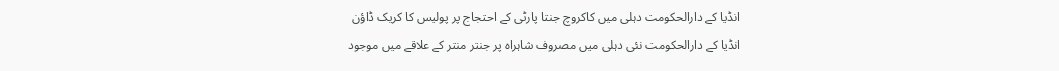انڈیا کے دارالحکومت دہلی میں کاکروچ جنتا پارٹی کے احتجاج پر پولیس کا کریک ڈاؤن
انڈیا کے دارالحکومت نئی دہلی میں مصروف شاہراہ پر جنتر منتر کے علاقے میں موجود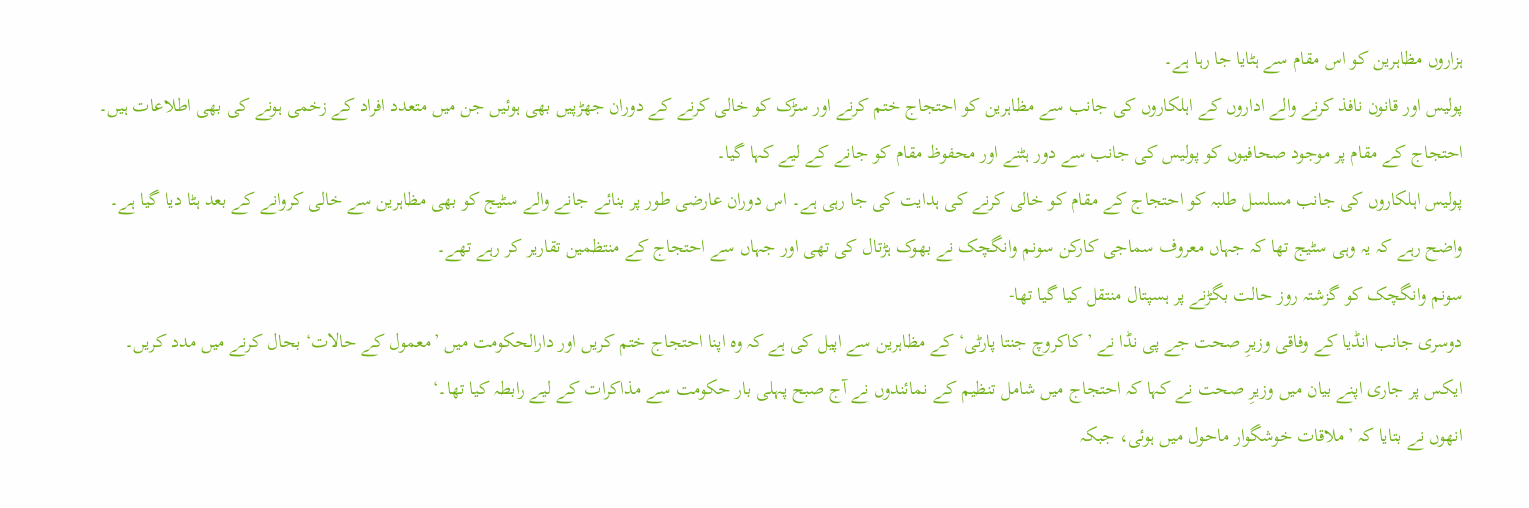ہزاروں مظاہرین کو اس مقام سے ہٹایا جا رہا ہے۔
پولیس اور قانون نافذ کرنے والے اداروں کے اہلکاروں کی جانب سے مظاہرین کو احتجاج ختم کرنے اور سڑک کو خالی کرنے کے دوران جھڑپیں بھی ہوئیں جن میں متعدد افراد کے زخمی ہونے کی بھی اطلاعات ہیں۔
احتجاج کے مقام پر موجود صحافیوں کو پولیس کی جانب سے دور ہٹنے اور محفوظ مقام کو جانے کے لیے کہا گیا۔
پولیس اہلکاروں کی جانب مسلسل طلبہ کو احتجاج کے مقام کو خالی کرنے کی ہدایت کی جا رہی ہے۔ اس دوران عارضی طور پر بنائے جانے والے سٹیج کو بھی مظاہرین سے خالی کروانے کے بعد ہٹا دیا گیا ہے۔
واضح رہے کہ یہ وہی سٹیج تھا کہ جہاں معروف سماجی کارکن سونم وانگچک نے بھوک ہڑتال کی تھی اور جہاں سے احتجاج کے منتظمین تقاریر کر رہے تھے۔
سونم وانگچک کو گزشتہ روز حالت بگڑنے پر ہسپتال منتقل کیا گیا تھا-
دوسری جانب انڈیا کے وفاقی وزیرِ صحت جے پی نڈا نے ’کاکروچ جنتا پارٹی‘ کے مظاہرین سے اپیل کی ہے کہ وہ اپنا احتجاج ختم کریں اور دارالحکومت میں ’معمول کے حالات‘ بحال کرنے میں مدد کریں۔
ایکس پر جاری اپنے بیان میں وزیرِ صحت نے کہا کہ احتجاج میں شامل تنظیم کے نمائندوں نے آج صبح پہلی بار حکومت سے مذاکرات کے لیے رابطہ کیا تھا۔‘
انھوں نے بتایا کہ ’ملاقات خوشگوار ماحول میں ہوئی، جبکہ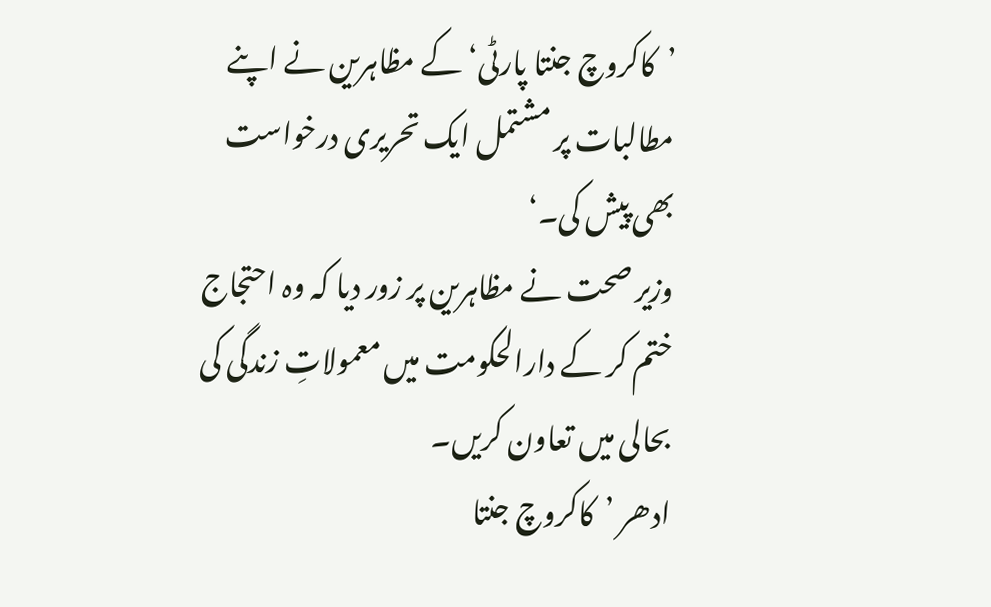’کاکروچ جنتا پارٹی‘ کے مظاہرین نے اپنے مطالبات پر مشتمل ایک تحریری درخواست بھی پیش کی۔‘
وزیر صحت نے مظاہرین پر زور دیا کہ وہ احتجاج ختم کر کے دارالحکومت میں معمولاتِ زندگی کی بحالی میں تعاون کریں۔
ادھر ’کاکروچ جنتا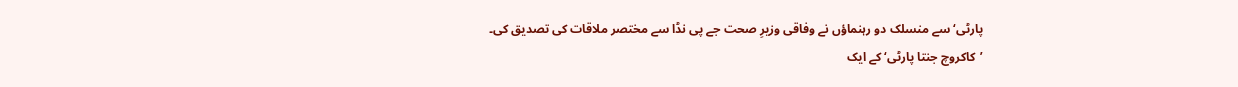پارٹی‘ سے منسلک دو رہنماؤں نے وفاقی وزیرِ صحت جے پی نڈا سے مختصر ملاقات کی تصدیق کی۔
’کاکروچ جنتا پارٹی‘ کے ایک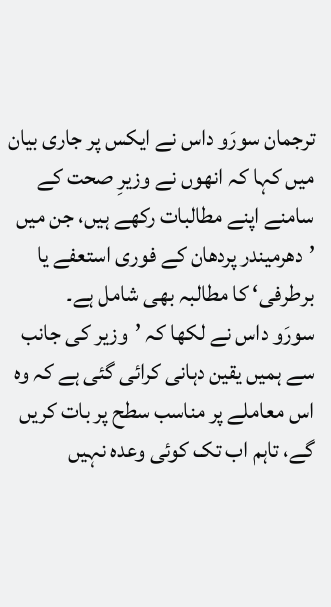ترجمان سورَو داس نے ایکس پر جاری بیان میں کہا کہ انھوں نے وزیرِ صحت کے سامنے اپنے مطالبات رکھے ہیں، جن میں ’دھرمیندر پردھان کے فوری استعفے یا برطرفی‘ کا مطالبہ بھی شامل ہے۔
سورَو داس نے لکھا کہ ’وزیر کی جانب سے ہمیں یقین دہانی کرائی گئی ہے کہ وہ اس معاملے پر مناسب سطح پر بات کریں گے، تاہم اب تک کوئی وعدہ نہیں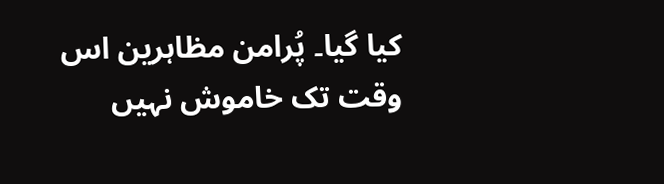کیا گیا۔ پُرامن مظاہرین اس وقت تک خاموش نہیں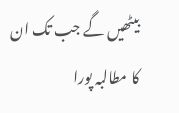بیٹھیں گے جب تک ان کا مطالبہ پورا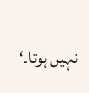نہیں ہوتا۔‘